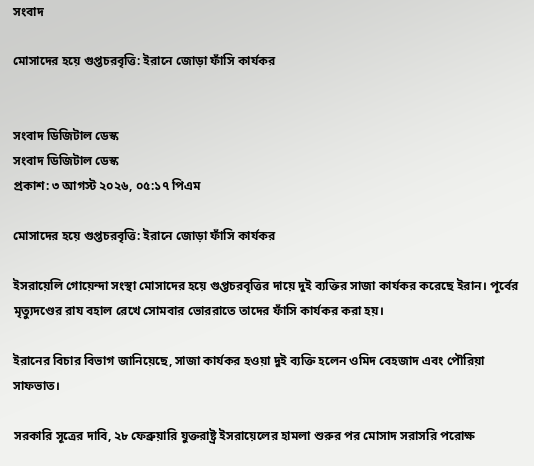সংবাদ

মোসাদের হয়ে গুপ্তচরবৃত্তি: ইরানে জোড়া ফাঁসি কার্যকর


সংবাদ ডিজিটাল ডেস্ক
সংবাদ ডিজিটাল ডেস্ক
প্রকাশ: ৩ আগস্ট ২০২৬, ০৫:১৭ পিএম

মোসাদের হয়ে গুপ্তচরবৃত্তি: ইরানে জোড়া ফাঁসি কার্যকর

ইসরায়েলি গোয়েন্দা সংস্থা মোসাদের হয়ে গুপ্তচরবৃত্তির দায়ে দুই ব্যক্তির সাজা কার্যকর করেছে ইরান। পূর্বের মৃত্যুদণ্ডের রায বহাল রেখে সোমবার ভোররাতে তাদের ফাঁসি কার্যকর করা হয়।

ইরানের বিচার বিভাগ জানিয়েছে, সাজা কার্যকর হওয়া দুই ব্যক্তি হলেন ওমিদ বেহজাদ এবং পৌরিয়া সাফভাত।

সরকারি সূত্রের দাবি, ২৮ ফেব্রুয়ারি যুক্তরাষ্ট্র ইসরায়েলের হামলা শুরুর পর মোসাদ সরাসরি পরোক্ষ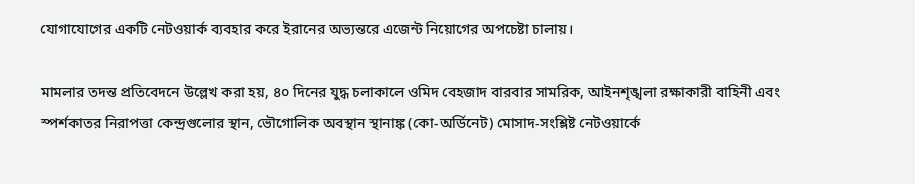যোগাযোগের একটি নেটওয়ার্ক ব্যবহার করে ইরানের অভ্যন্তরে এজেন্ট নিয়োগের অপচেষ্টা চালায়।

মামলার তদন্ত প্রতিবেদনে উল্লেখ করা হয়, ৪০ দিনের যুদ্ধ চলাকালে ওমিদ বেহজাদ বারবার সামরিক, আইনশৃঙ্খলা রক্ষাকারী বাহিনী এবং স্পর্শকাতর নিরাপত্তা কেন্দ্রগুলোর স্থান, ভৌগোলিক অবস্থান স্থানাঙ্ক (কো-অর্ডিনেট) মোসাদ-সংশ্লিষ্ট নেটওয়ার্কে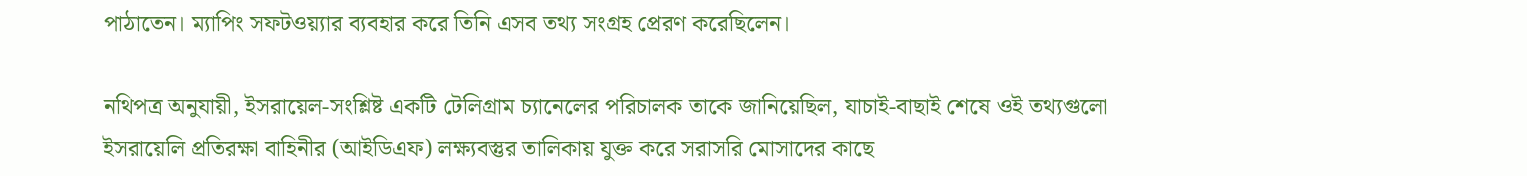পাঠাতেন। ম্যাপিং সফটওয়্যার ব্যবহার করে তিনি এসব তথ্য সংগ্রহ প্রেরণ করেছিলেন।

নথিপত্র অনুযায়ী, ইসরায়েল-সংশ্লিষ্ট একটি টেলিগ্রাম চ্যানেলের পরিচালক তাকে জানিয়েছিল, যাচাই-বাছাই শেষে ওই তথ্যগুলো ইসরায়েলি প্রতিরক্ষা বাহিনীর (আইডিএফ) লক্ষ্যবস্তুর তালিকায় যুক্ত করে সরাসরি মোসাদের কাছে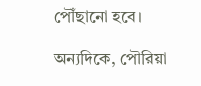পৌঁছানো হবে।

অন্যদিকে, পৌরিয়া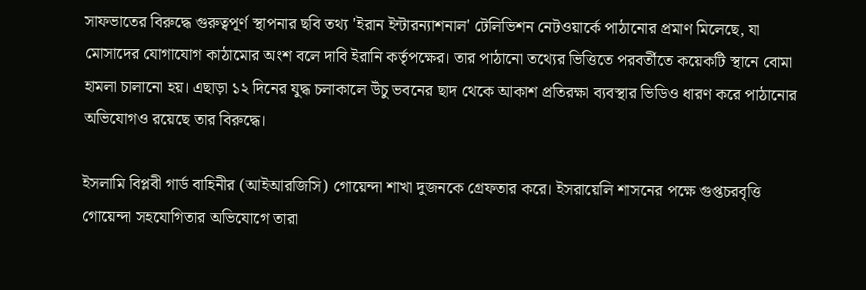সাফভাতের বিরুদ্ধে গুরুত্বপূর্ণ স্থাপনার ছবি তথ্য 'ইরান ইন্টারন্যাশনাল' টেলিভিশন নেটওয়ার্কে পাঠানোর প্রমাণ মিলেছে, যা মোসাদের যোগাযোগ কাঠামোর অংশ বলে দাবি ইরানি কর্তৃপক্ষের। তার পাঠানো তথ্যের ভিত্তিতে পরবর্তীতে কয়েকটি স্থানে বোমা হামলা চালানো হয়। এছাড়া ১২ দিনের যুদ্ধ চলাকালে উঁচু ভবনের ছাদ থেকে আকাশ প্রতিরক্ষা ব্যবস্থার ভিডিও ধারণ করে পাঠানোর অভিযোগও রয়েছে তার বিরুদ্ধে।

ইসলামি বিপ্লবী গার্ড বাহিনীর (আইআরজিসি) গোয়েন্দা শাখা দুজনকে গ্রেফতার করে। ইসরায়েলি শাসনের পক্ষে গুপ্তচরবৃত্তি গোয়েন্দা সহযোগিতার অভিযোগে তারা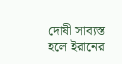দোষী সাব্যস্ত হলে ইরানের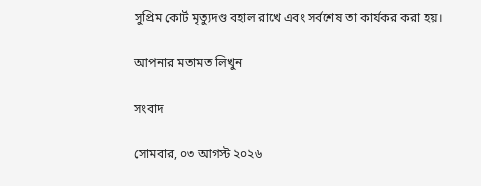সুপ্রিম কোর্ট মৃত্যুদণ্ড বহাল রাখে এবং সর্বশেষ তা কার্যকর করা হয়।

আপনার মতামত লিখুন

সংবাদ

সোমবার, ০৩ আগস্ট ২০২৬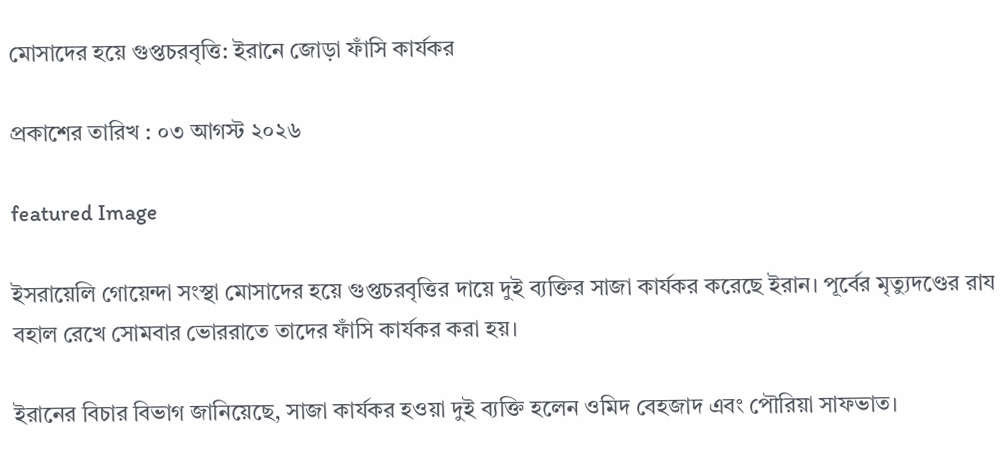মোসাদের হয়ে গুপ্তচরবৃত্তি: ইরানে জোড়া ফাঁসি কার্যকর

প্রকাশের তারিখ : ০৩ আগস্ট ২০২৬

featured Image

ইসরায়েলি গোয়েন্দা সংস্থা মোসাদের হয়ে গুপ্তচরবৃত্তির দায়ে দুই ব্যক্তির সাজা কার্যকর করেছে ইরান। পূর্বের মৃত্যুদণ্ডের রায বহাল রেখে সোমবার ভোররাতে তাদের ফাঁসি কার্যকর করা হয়।

ইরানের বিচার বিভাগ জানিয়েছে, সাজা কার্যকর হওয়া দুই ব্যক্তি হলেন ওমিদ বেহজাদ এবং পৌরিয়া সাফভাত।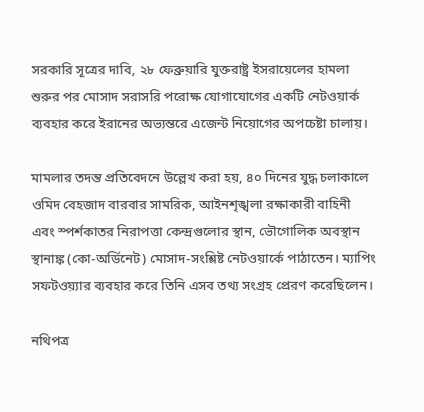সরকারি সূত্রের দাবি, ২৮ ফেব্রুয়ারি যুক্তরাষ্ট্র ইসরায়েলের হামলা শুরুর পর মোসাদ সরাসরি পরোক্ষ যোগাযোগের একটি নেটওয়ার্ক ব্যবহার করে ইরানের অভ্যন্তরে এজেন্ট নিয়োগের অপচেষ্টা চালায়।

মামলার তদন্ত প্রতিবেদনে উল্লেখ করা হয়, ৪০ দিনের যুদ্ধ চলাকালে ওমিদ বেহজাদ বারবার সামরিক, আইনশৃঙ্খলা রক্ষাকারী বাহিনী এবং স্পর্শকাতর নিরাপত্তা কেন্দ্রগুলোর স্থান, ভৌগোলিক অবস্থান স্থানাঙ্ক (কো-অর্ডিনেট) মোসাদ-সংশ্লিষ্ট নেটওয়ার্কে পাঠাতেন। ম্যাপিং সফটওয়্যার ব্যবহার করে তিনি এসব তথ্য সংগ্রহ প্রেরণ করেছিলেন।

নথিপত্র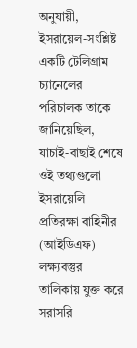অনুযায়ী, ইসরায়েল-সংশ্লিষ্ট একটি টেলিগ্রাম চ্যানেলের পরিচালক তাকে জানিয়েছিল, যাচাই-বাছাই শেষে ওই তথ্যগুলো ইসরায়েলি প্রতিরক্ষা বাহিনীর (আইডিএফ) লক্ষ্যবস্তুর তালিকায় যুক্ত করে সরাসরি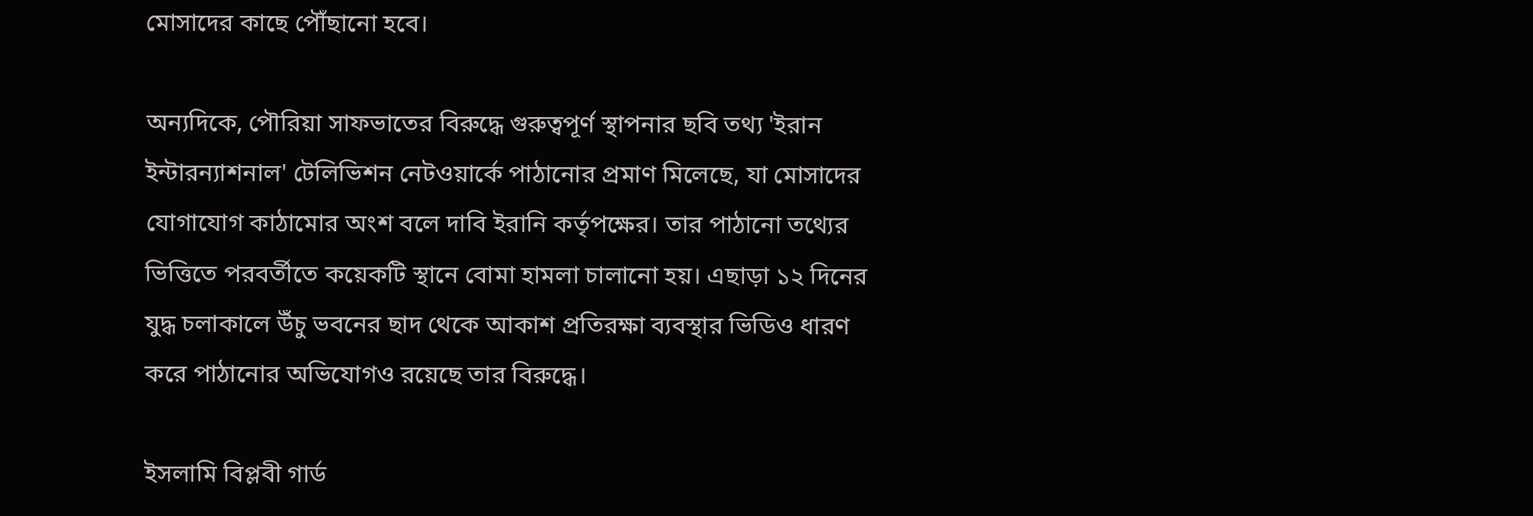মোসাদের কাছে পৌঁছানো হবে।

অন্যদিকে, পৌরিয়া সাফভাতের বিরুদ্ধে গুরুত্বপূর্ণ স্থাপনার ছবি তথ্য 'ইরান ইন্টারন্যাশনাল' টেলিভিশন নেটওয়ার্কে পাঠানোর প্রমাণ মিলেছে, যা মোসাদের যোগাযোগ কাঠামোর অংশ বলে দাবি ইরানি কর্তৃপক্ষের। তার পাঠানো তথ্যের ভিত্তিতে পরবর্তীতে কয়েকটি স্থানে বোমা হামলা চালানো হয়। এছাড়া ১২ দিনের যুদ্ধ চলাকালে উঁচু ভবনের ছাদ থেকে আকাশ প্রতিরক্ষা ব্যবস্থার ভিডিও ধারণ করে পাঠানোর অভিযোগও রয়েছে তার বিরুদ্ধে।

ইসলামি বিপ্লবী গার্ড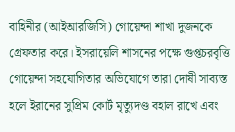বাহিনীর (আইআরজিসি) গোয়েন্দা শাখা দুজনকে গ্রেফতার করে। ইসরায়েলি শাসনের পক্ষে গুপ্তচরবৃত্তি গোয়েন্দা সহযোগিতার অভিযোগে তারা দোষী সাব্যস্ত হলে ইরানের সুপ্রিম কোর্ট মৃত্যুদণ্ড বহাল রাখে এবং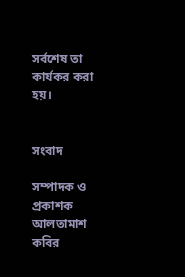সর্বশেষ তা কার্যকর করা হয়।


সংবাদ

সম্পাদক ও প্রকাশক
আলতামাশ কবির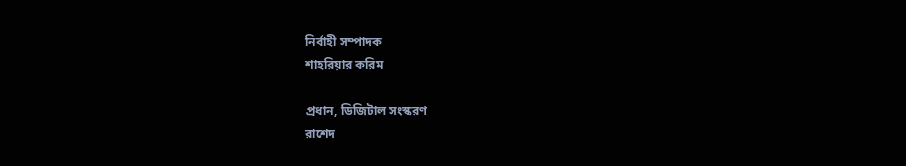নির্বাহী সম্পাদক
শাহরিয়ার করিম

প্রধান, ডিজিটাল সংস্করণ
রাশেদ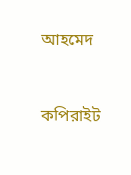আহমেদ


কপিরাইট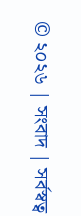© ২০২৬ | সংবাদ | সর্বস্বত্ব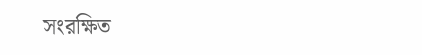সংরক্ষিত